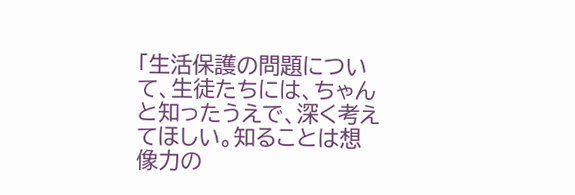「生活保護の問題について、生徒たちには、ちゃんと知ったうえで、深く考えてほしい。知ることは想像力の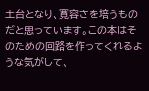土台となり、寛容さを培うものだと思っています。この本はそのための回路を作ってくれるような気がして、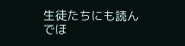生徒たちにも読んでほ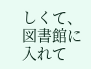しくて、図書館に入れて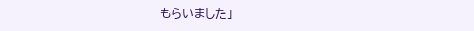もらいました」